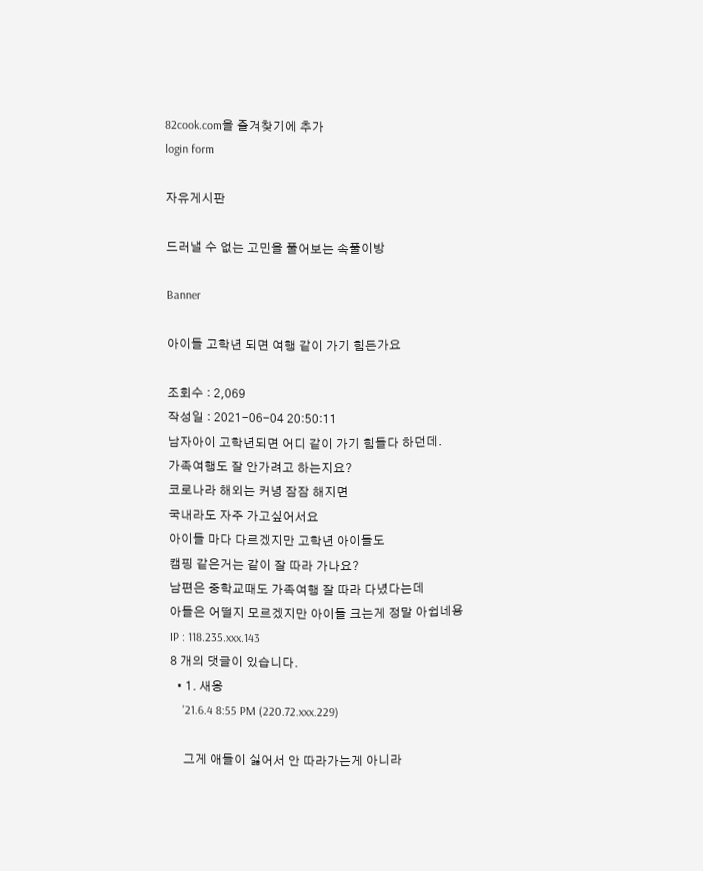82cook.com을 즐겨찾기에 추가
login form

자유게시판

드러낼 수 없는 고민을 풀어보는 속풀이방

Banner

아이들 고학년 되면 여행 같이 가기 힘든가요

조회수 : 2,069
작성일 : 2021-06-04 20:50:11
남자아이 고학년되면 어디 같이 가기 힘들다 하던데.
가족여행도 잘 안가려고 하는지요?
코로나라 해외는 커녕 잠잠 해지면
국내라도 자주 가고싶어서요
아이들 마다 다르겠지만 고학년 아이들도
캠핑 같은거는 같이 잘 따라 가나요?
남편은 중학교때도 가족여행 잘 따라 다녔다는데
아들은 어떨지 모르겠지만 아이들 크는게 정말 아쉽네용
IP : 118.235.xxx.143
8 개의 댓글이 있습니다.
  • 1. 새옹
    '21.6.4 8:55 PM (220.72.xxx.229)

    그게 애들이 싫어서 안 따라가는게 아니라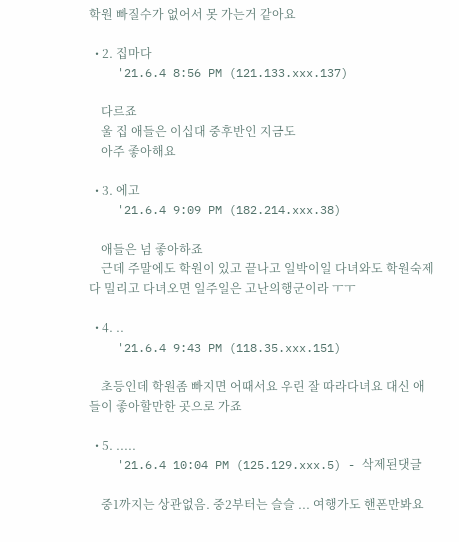학원 빠질수가 없어서 못 가는거 같아요

  • 2. 집마다
    '21.6.4 8:56 PM (121.133.xxx.137)

    다르죠
    울 집 애들은 이십대 중후반인 지금도
    아주 좋아해요

  • 3. 에고
    '21.6.4 9:09 PM (182.214.xxx.38)

    애들은 넘 좋아하죠
    근데 주말에도 학원이 있고 끝나고 일박이일 다녀와도 학원숙제 다 밀리고 다녀오면 일주일은 고난의행군이라 ㅜㅜ

  • 4. ..
    '21.6.4 9:43 PM (118.35.xxx.151)

    초등인데 학원좀 빠지면 어때서요 우린 잘 따라다녀요 대신 애들이 좋아할만한 곳으로 가죠

  • 5. .....
    '21.6.4 10:04 PM (125.129.xxx.5) - 삭제된댓글

    중1까지는 상관없음. 중2부터는 슬슬 ... 여행가도 핸폰만봐요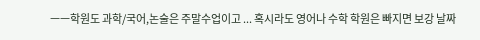ㅡㅡ학원도 과학/국어,논술은 주말수업이고 ... 혹시라도 영어나 수학 학원은 빠지면 보강 날짜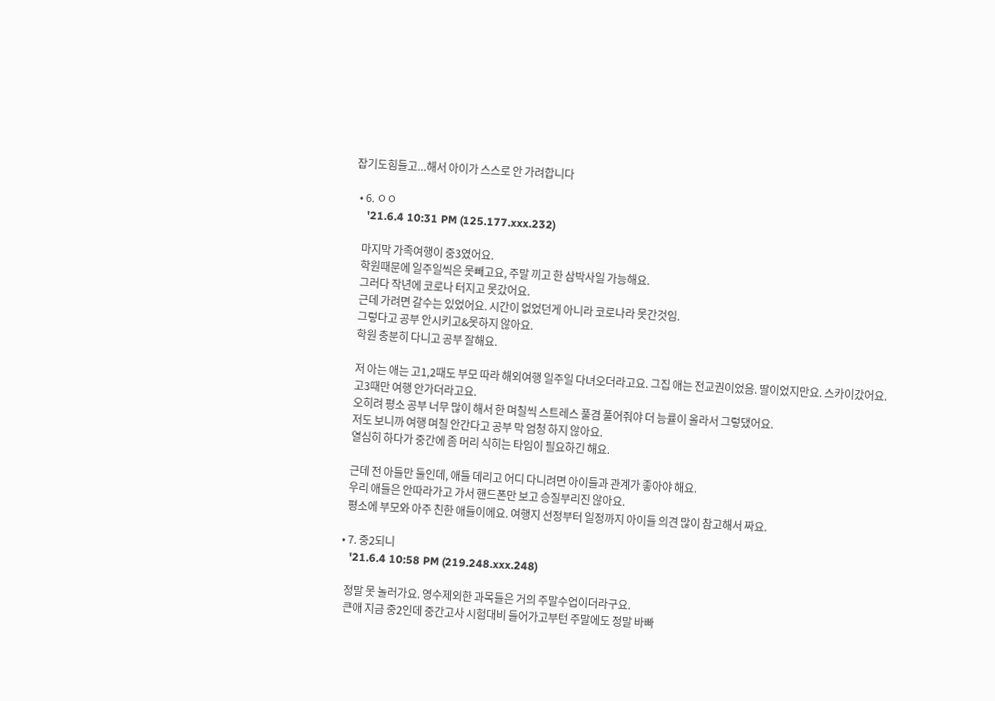잡기도힘들고...해서 아이가 스스로 안 가려합니다

  • 6. ㅇㅇ
    '21.6.4 10:31 PM (125.177.xxx.232)

    마지막 가족여행이 중3였어요.
    학원때문에 일주일씩은 못빼고요, 주말 끼고 한 삼박사일 가능해요.
    그러다 작년에 코로나 터지고 못갔어요.
    근데 가려면 갈수는 있었어요. 시간이 없었던게 아니라 코로나라 못간것임.
    그렇다고 공부 안시키고&못하지 않아요.
    학원 충분히 다니고 공부 잘해요.

    저 아는 애는 고1,2때도 부모 따라 해외여행 일주일 다녀오더라고요. 그집 애는 전교권이었음. 딸이었지만요. 스카이갔어요.
    고3때만 여행 안가더라고요.
    오히려 평소 공부 너무 많이 해서 한 며칠씩 스트레스 풀겸 풀어줘야 더 능률이 올라서 그렇댔어요.
    저도 보니까 여행 며칠 안간다고 공부 막 엄청 하지 않아요.
    열심히 하다가 중간에 좀 머리 식히는 타임이 필요하긴 해요.

    근데 전 아들만 둘인데, 애들 데리고 어디 다니려면 아이들과 관계가 좋아야 해요.
    우리 애들은 안따라가고 가서 핸드폰만 보고 승질부리진 않아요.
    평소에 부모와 아주 친한 애들이에요. 여행지 선정부터 일정까지 아이들 의견 많이 참고해서 짜요.

  • 7. 중2되니
    '21.6.4 10:58 PM (219.248.xxx.248)

    정말 못 놀러가요. 영수제외한 과목들은 거의 주말수업이더라구요.
    큰애 지금 중2인데 중간고사 시험대비 들어가고부턴 주말에도 정말 바빠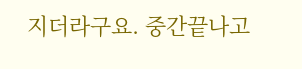지더라구요. 중간끝나고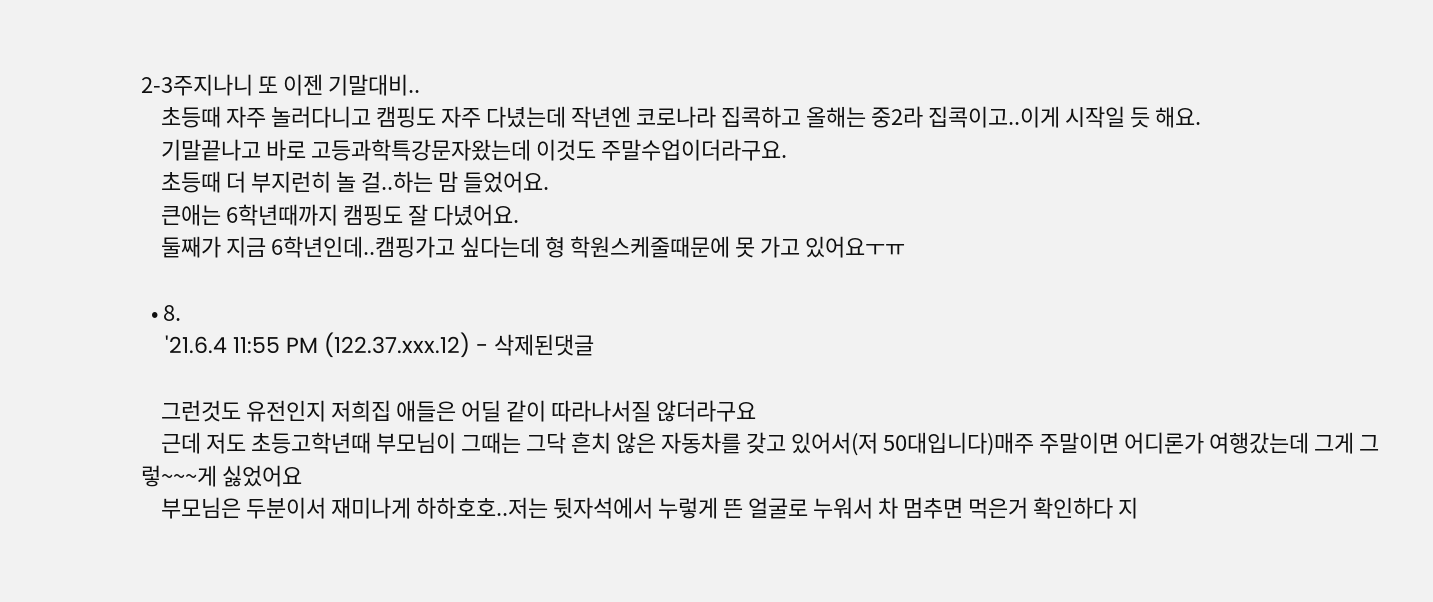2-3주지나니 또 이젠 기말대비..
    초등때 자주 놀러다니고 캠핑도 자주 다녔는데 작년엔 코로나라 집콕하고 올해는 중2라 집콕이고..이게 시작일 듯 해요.
    기말끝나고 바로 고등과학특강문자왔는데 이것도 주말수업이더라구요.
    초등때 더 부지런히 놀 걸..하는 맘 들었어요.
    큰애는 6학년때까지 캠핑도 잘 다녔어요.
    둘째가 지금 6학년인데..캠핑가고 싶다는데 형 학원스케줄때문에 못 가고 있어요ㅜㅠ

  • 8.
    '21.6.4 11:55 PM (122.37.xxx.12) - 삭제된댓글

    그런것도 유전인지 저희집 애들은 어딜 같이 따라나서질 않더라구요
    근데 저도 초등고학년때 부모님이 그때는 그닥 흔치 않은 자동차를 갖고 있어서(저 50대입니다)매주 주말이면 어디론가 여행갔는데 그게 그렇~~~게 싫었어요
    부모님은 두분이서 재미나게 하하호호..저는 뒷자석에서 누렇게 뜬 얼굴로 누워서 차 멈추면 먹은거 확인하다 지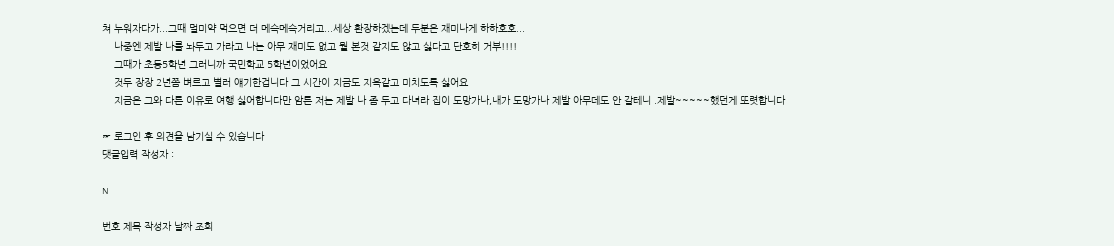쳐 누워자다가...그때 멀미약 먹으면 더 메슥메슥거리고...세상 환장하겠는데 두분은 재미나게 하하호호...
    나중엔 제발 나를 놔두고 가라고 나는 아무 재미도 없고 뭘 본것 같지도 않고 싫다고 단호히 거부!!!!
    그때가 초등5학년 그러니까 국민학교 5학년이었어요
    것두 장장 2년쯤 벼르고 별러 얘기한겁니다 그 시간이 지금도 지옥같고 미치도록 싫어요
    지금은 그와 다른 이유로 여행 싫어합니다만 암튼 저는 제발 나 좀 두고 다녀라 집이 도망가나,내가 도망가나 제발 아무데도 안 갈테니 .제발~~~~~했던게 또렷합니다

☞ 로그인 후 의견을 남기실 수 있습니다
댓글입력 작성자 :

N

번호 제목 작성자 날짜 조회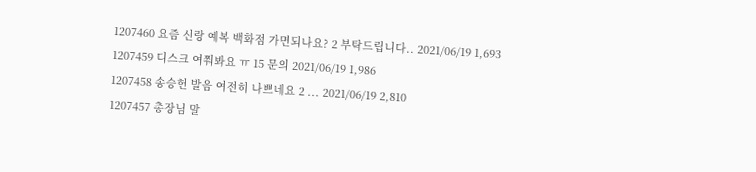1207460 요즘 신랑 예복 백화점 가면되나요? 2 부탁드립니다.. 2021/06/19 1,693
1207459 디스크 여쭤봐요 ㅠ 15 문의 2021/06/19 1,986
1207458 송승헌 발음 여전히 나쁘네요 2 ... 2021/06/19 2,810
1207457 총장님 말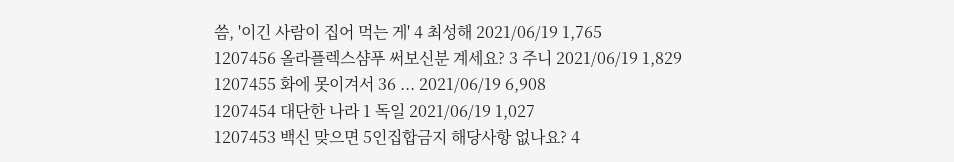씀, '이긴 사람이 집어 먹는 게' 4 최성해 2021/06/19 1,765
1207456 올라플렉스샴푸 써보신분 계세요? 3 주니 2021/06/19 1,829
1207455 화에 못이겨서 36 ... 2021/06/19 6,908
1207454 대단한 나라 1 독일 2021/06/19 1,027
1207453 백신 맞으면 5인집합금지 해당사항 없나요? 4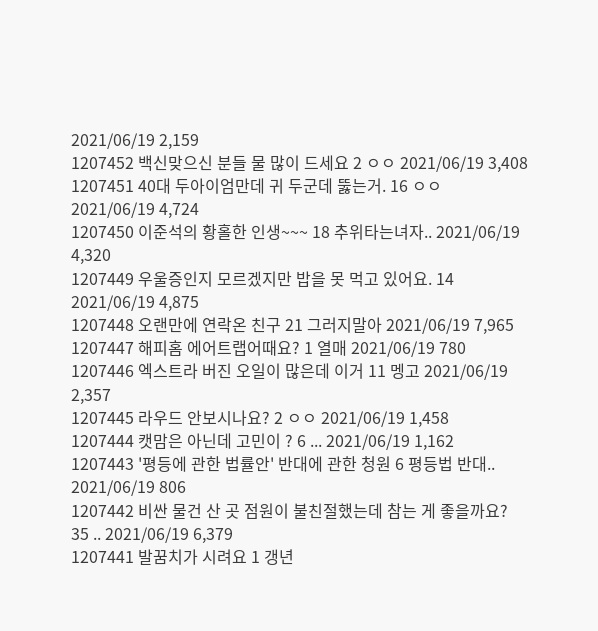2021/06/19 2,159
1207452 백신맞으신 분들 물 많이 드세요 2 ㅇㅇ 2021/06/19 3,408
1207451 40대 두아이엄만데 귀 두군데 뚫는거. 16 ㅇㅇ 2021/06/19 4,724
1207450 이준석의 황홀한 인생~~~ 18 추위타는녀자.. 2021/06/19 4,320
1207449 우울증인지 모르겠지만 밥을 못 먹고 있어요. 14 2021/06/19 4,875
1207448 오랜만에 연락온 친구 21 그러지말아 2021/06/19 7,965
1207447 해피홈 에어트랩어때요? 1 열매 2021/06/19 780
1207446 엑스트라 버진 오일이 많은데 이거 11 멩고 2021/06/19 2,357
1207445 라우드 안보시나요? 2 ㅇㅇ 2021/06/19 1,458
1207444 캣맘은 아닌데 고민이 ? 6 ... 2021/06/19 1,162
1207443 '평등에 관한 법률안' 반대에 관한 청원 6 평등법 반대.. 2021/06/19 806
1207442 비싼 물건 산 곳 점원이 불친절했는데 참는 게 좋을까요? 35 .. 2021/06/19 6,379
1207441 발꿈치가 시려요 1 갱년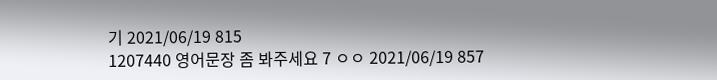기 2021/06/19 815
1207440 영어문장 좀 봐주세요 7 ㅇㅇ 2021/06/19 857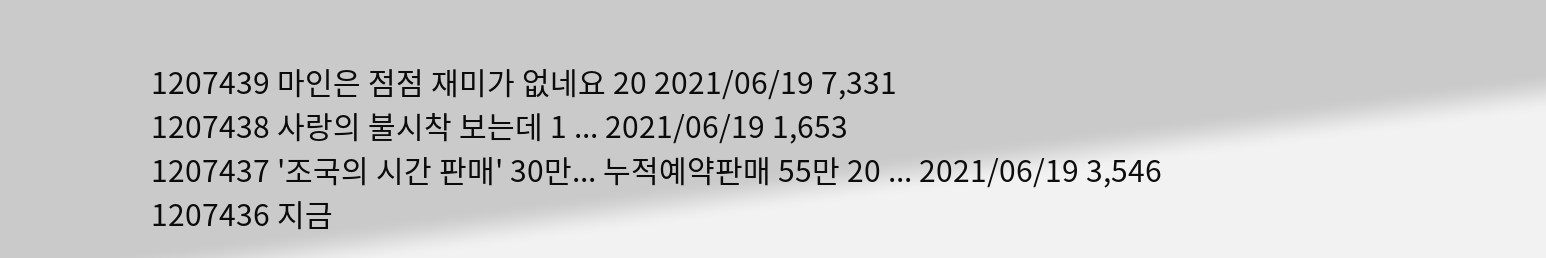1207439 마인은 점점 재미가 없네요 20 2021/06/19 7,331
1207438 사랑의 불시착 보는데 1 ... 2021/06/19 1,653
1207437 '조국의 시간 판매' 30만... 누적예약판매 55만 20 ... 2021/06/19 3,546
1207436 지금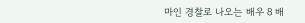마인 경찰로 나오는 배우 8 배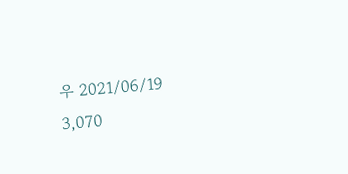우 2021/06/19 3,070